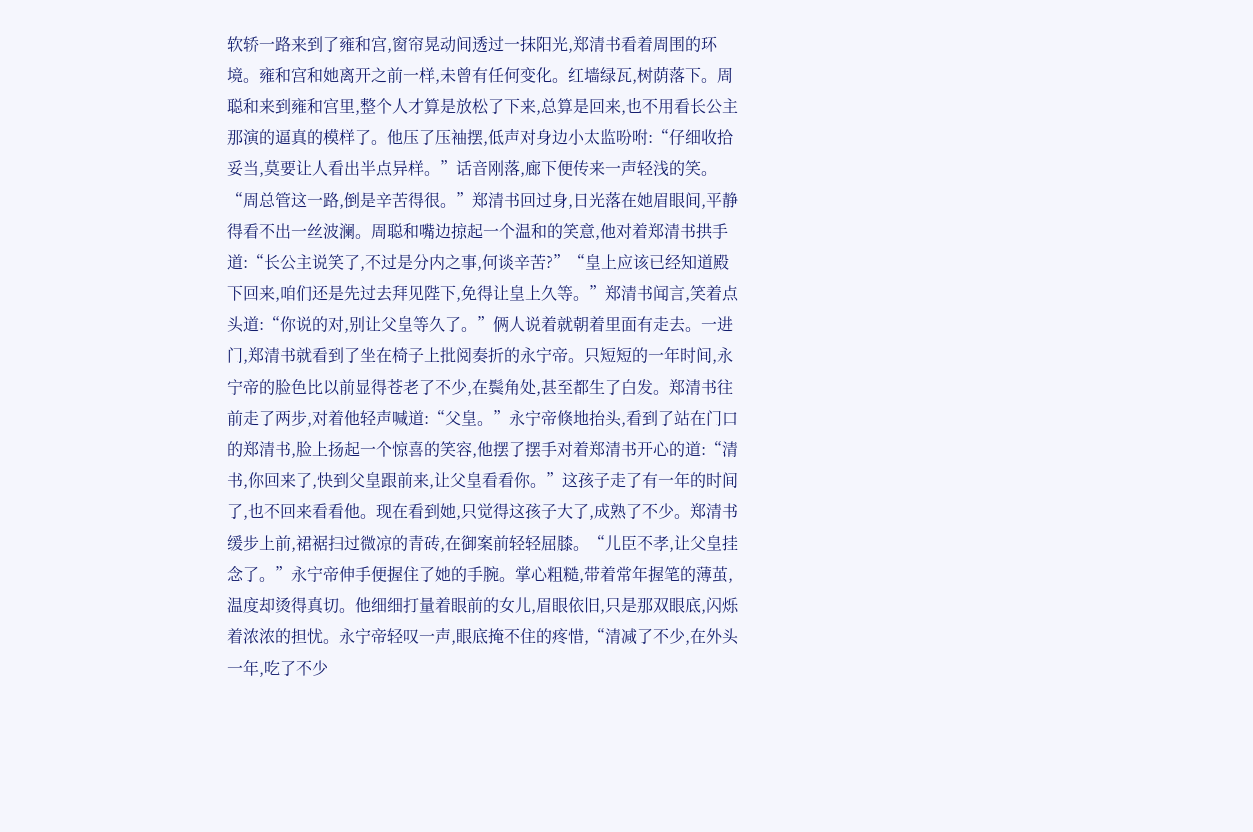软轿一路来到了雍和宫,窗帘晃动间透过一抹阳光,郑清书看着周围的环境。雍和宫和她离开之前一样,未曾有任何变化。红墙绿瓦,树荫落下。周聪和来到雍和宫里,整个人才算是放松了下来,总算是回来,也不用看长公主那演的逼真的模样了。他压了压袖摆,低声对身边小太监吩咐:“仔细收拾妥当,莫要让人看出半点异样。”话音刚落,廊下便传来一声轻浅的笑。“周总管这一路,倒是辛苦得很。”郑清书回过身,日光落在她眉眼间,平静得看不出一丝波澜。周聪和嘴边掠起一个温和的笑意,他对着郑清书拱手道:“长公主说笑了,不过是分内之事,何谈辛苦?”“皇上应该已经知道殿下回来,咱们还是先过去拜见陛下,免得让皇上久等。”郑清书闻言,笑着点头道:“你说的对,别让父皇等久了。”俩人说着就朝着里面有走去。一进门,郑清书就看到了坐在椅子上批阅奏折的永宁帝。只短短的一年时间,永宁帝的脸色比以前显得苍老了不少,在鬓角处,甚至都生了白发。郑清书往前走了两步,对着他轻声喊道:“父皇。”永宁帝倏地抬头,看到了站在门口的郑清书,脸上扬起一个惊喜的笑容,他摆了摆手对着郑清书开心的道:“清书,你回来了,快到父皇跟前来,让父皇看看你。”这孩子走了有一年的时间了,也不回来看看他。现在看到她,只觉得这孩子大了,成熟了不少。郑清书缓步上前,裙裾扫过微凉的青砖,在御案前轻轻屈膝。“儿臣不孝,让父皇挂念了。”永宁帝伸手便握住了她的手腕。掌心粗糙,带着常年握笔的薄茧,温度却烫得真切。他细细打量着眼前的女儿,眉眼依旧,只是那双眼底,闪烁着浓浓的担忧。永宁帝轻叹一声,眼底掩不住的疼惜,“清减了不少,在外头一年,吃了不少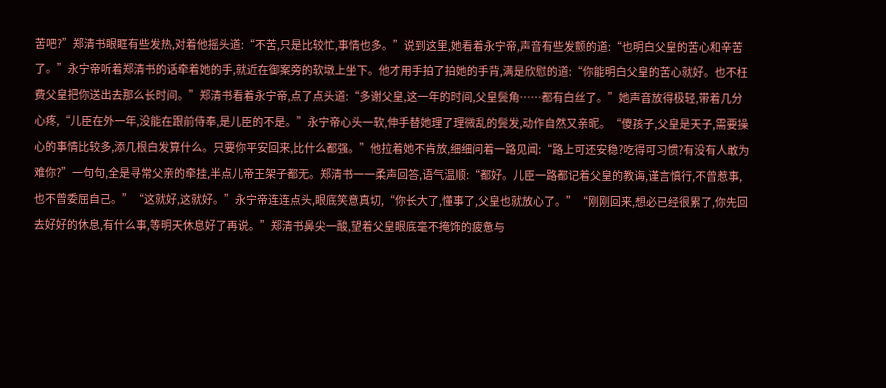苦吧?”郑清书眼眶有些发热,对着他摇头道:“不苦,只是比较忙,事情也多。”说到这里,她看着永宁帝,声音有些发颤的道:“也明白父皇的苦心和辛苦了。”永宁帝听着郑清书的话牵着她的手,就近在御案旁的软墩上坐下。他才用手拍了拍她的手背,满是欣慰的道:“你能明白父皇的苦心就好。也不枉费父皇把你送出去那么长时间。”郑清书看着永宁帝,点了点头道:“多谢父皇,这一年的时间,父皇鬓角……都有白丝了。”她声音放得极轻,带着几分心疼,“儿臣在外一年,没能在跟前侍奉,是儿臣的不是。”永宁帝心头一软,伸手替她理了理微乱的鬓发,动作自然又亲昵。“傻孩子,父皇是天子,需要操心的事情比较多,添几根白发算什么。只要你平安回来,比什么都强。”他拉着她不肯放,细细问着一路见闻:“路上可还安稳?吃得可习惯?有没有人敢为难你?”一句句,全是寻常父亲的牵挂,半点儿帝王架子都无。郑清书一一柔声回答,语气温顺:“都好。儿臣一路都记着父皇的教诲,谨言慎行,不曾惹事,也不曾委屈自己。”“这就好,这就好。”永宁帝连连点头,眼底笑意真切,“你长大了,懂事了,父皇也就放心了。”“刚刚回来,想必已经很累了,你先回去好好的休息,有什么事,等明天休息好了再说。”郑清书鼻尖一酸,望着父皇眼底毫不掩饰的疲惫与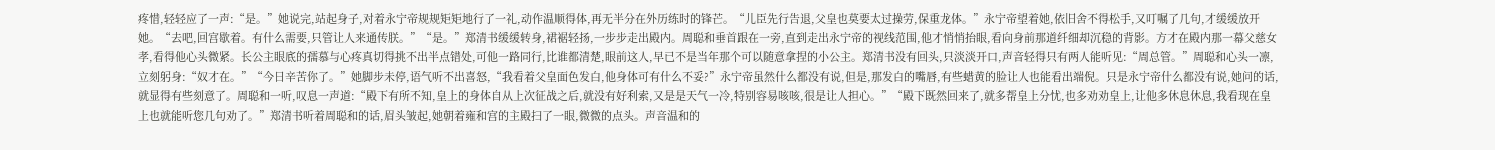疼惜,轻轻应了一声:“是。”她说完,站起身子,对着永宁帝规规矩矩地行了一礼,动作温顺得体,再无半分在外历练时的锋芒。“儿臣先行告退,父皇也莫要太过操劳,保重龙体。”永宁帝望着她,依旧舍不得松手,又叮嘱了几句,才缓缓放开她。“去吧,回宫歇着。有什么需要,只管让人来通传朕。”“是。”郑清书缓缓转身,裙裾轻扬,一步步走出殿内。周聪和垂首跟在一旁,直到走出永宁帝的视线范围,他才悄悄抬眼,看向身前那道纤细却沉稳的背影。方才在殿内那一幕父慈女孝,看得他心头微紧。长公主眼底的孺慕与心疼真切得挑不出半点错处,可他一路同行,比谁都清楚,眼前这人,早已不是当年那个可以随意拿捏的小公主。郑清书没有回头,只淡淡开口,声音轻得只有两人能听见:“周总管。”周聪和心头一凛,立刻躬身:“奴才在。”“今日辛苦你了。”她脚步未停,语气听不出喜怒,“我看着父皇面色发白,他身体可有什么不妥?”永宁帝虽然什么都没有说,但是,那发白的嘴唇,有些蜡黄的脸让人也能看出端倪。只是永宁帝什么都没有说,她问的话,就显得有些刻意了。周聪和一听,叹息一声道:“殿下有所不知,皇上的身体自从上次征战之后,就没有好利索,又是是天气一冷,特别容易咳咳,很是让人担心。”“殿下既然回来了,就多帮皇上分忧,也多劝劝皇上,让他多休息休息,我看现在皇上也就能听您几句劝了。”郑清书听着周聪和的话,眉头皱起,她朝着雍和宫的主殿扫了一眼,微微的点头。声音温和的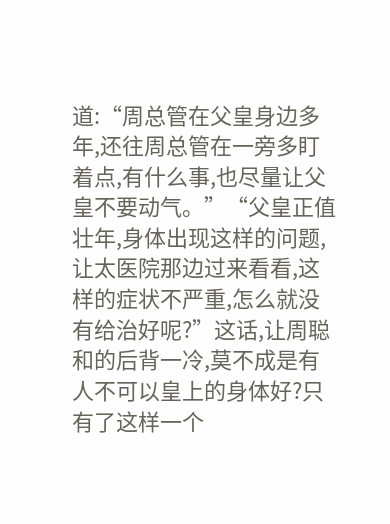道:“周总管在父皇身边多年,还往周总管在一旁多盯着点,有什么事,也尽量让父皇不要动气。”“父皇正值壮年,身体出现这样的问题,让太医院那边过来看看,这样的症状不严重,怎么就没有给治好呢?”这话,让周聪和的后背一冷,莫不成是有人不可以皇上的身体好?只有了这样一个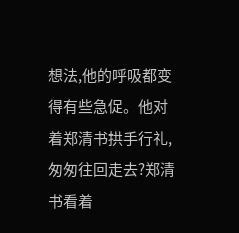想法,他的呼吸都变得有些急促。他对着郑清书拱手行礼,匆匆往回走去?郑清书看着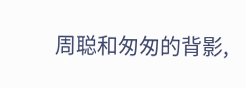周聪和匆匆的背影,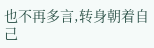也不再多言,转身朝着自己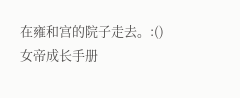在雍和宫的院子走去。:()女帝成长手册